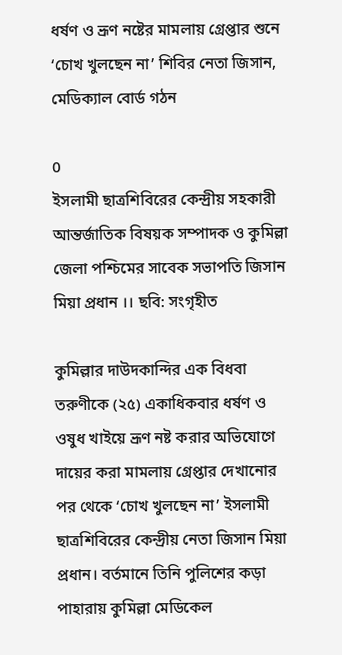ধর্ষণ ও ভ্রূণ নষ্টের মামলায় গ্রেপ্তার শুনে ‘চোখ খুলছেন না’ শিবির নেতা জিসান, মেডিক্যাল বোর্ড গঠন

0
ইসলামী ছাত্রশিবিরের কেন্দ্রীয় সহকারী আন্তর্জাতিক বিষয়ক সম্পাদক ও কুমিল্লা জেলা পশ্চিমের সাবেক সভাপতি জিসান মিয়া প্রধান ।। ছবি: সংগৃহীত

কুমিল্লার দাউদকান্দির এক বিধবা তরুণীকে (২৫) একাধিকবার ধর্ষণ ও ওষুধ খাইয়ে ভ্রূণ নষ্ট করার অভিযোগে দায়ের করা মামলায় গ্রেপ্তার দেখানোর পর থেকে ‘চোখ খুলছেন না’ ইসলামী ছাত্রশিবিরের কেন্দ্রীয় নেতা জিসান মিয়া প্রধান। বর্তমানে তিনি পুলিশের কড়া পাহারায় কুমিল্লা মেডিকেল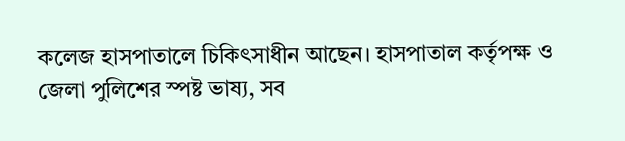কলেজ হাসপাতালে চিকিৎসাধীন আছেন। হাসপাতাল কর্তৃপক্ষ ও জেলা পুলিশের স্পষ্ট ভাষ্য, সব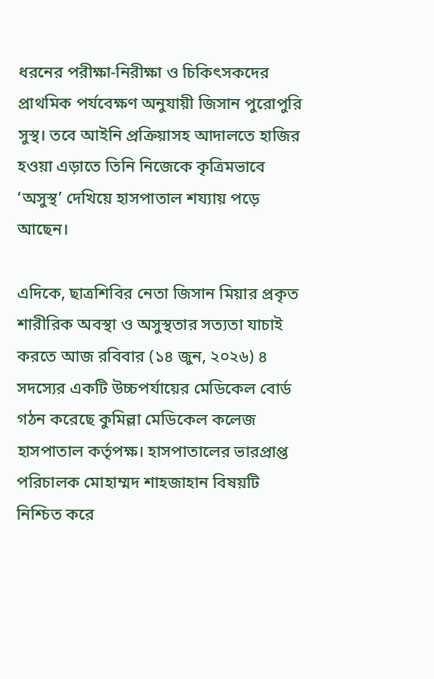ধরনের পরীক্ষা-নিরীক্ষা ও চিকিৎসকদের প্রাথমিক পর্যবেক্ষণ অনুযায়ী জিসান পুরোপুরি সুস্থ। তবে আইনি প্রক্রিয়াসহ আদালতে হাজির হওয়া এড়াতে তিনি নিজেকে কৃত্রিমভাবে ‘অসুস্থ’ দেখিয়ে হাসপাতাল শয্যায় পড়ে আছেন।

এদিকে, ছাত্রশিবির নেতা জিসান মিয়ার প্রকৃত শারীরিক অবস্থা ও অসুস্থতার সত্যতা যাচাই করতে আজ রবিবার (১৪ জুন, ২০২৬) ৪ সদস্যের একটি উচ্চপর্যায়ের মেডিকেল বোর্ড গঠন করেছে কুমিল্লা মেডিকেল কলেজ হাসপাতাল কর্তৃপক্ষ। হাসপাতালের ভারপ্রাপ্ত পরিচালক মোহাম্মদ শাহজাহান বিষয়টি নিশ্চিত করে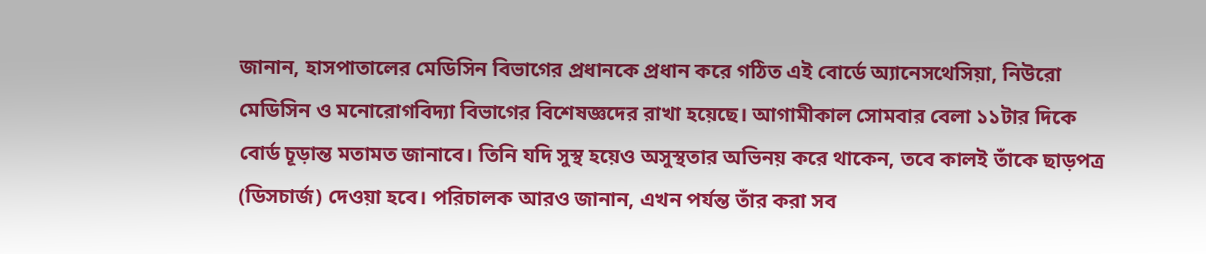জানান, হাসপাতালের মেডিসিন বিভাগের প্রধানকে প্রধান করে গঠিত এই বোর্ডে অ্যানেসথেসিয়া, নিউরো মেডিসিন ও মনোরোগবিদ্যা বিভাগের বিশেষজ্ঞদের রাখা হয়েছে। আগামীকাল সোমবার বেলা ১১টার দিকে বোর্ড চূড়ান্ত মতামত জানাবে। তিনি যদি সুস্থ হয়েও অসুস্থতার অভিনয় করে থাকেন, তবে কালই তাঁকে ছাড়পত্র (ডিসচার্জ) দেওয়া হবে। পরিচালক আরও জানান, এখন পর্যন্ত তাঁর করা সব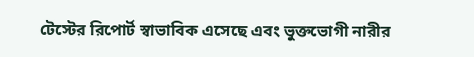টেস্টের রিপোর্ট স্বাভাবিক এসেছে এবং ভুক্তভোগী নারীর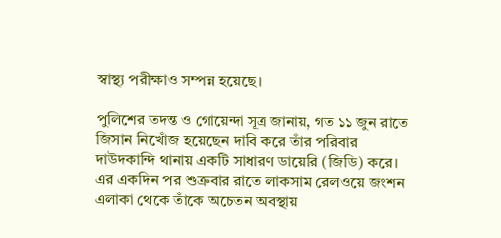স্বাস্থ্য পরীক্ষাও সম্পন্ন হয়েছে।

পুলিশের তদন্ত ও গোয়েন্দা সূত্র জানায়, গত ১১ জুন রাতে জিসান নিখোঁজ হয়েছেন দাবি করে তাঁর পরিবার দাউদকান্দি থানায় একটি সাধারণ ডায়েরি (জিডি) করে। এর একদিন পর শুক্রবার রাতে লাকসাম রেলওয়ে জংশন এলাকা থেকে তাঁকে অচেতন অবস্থায়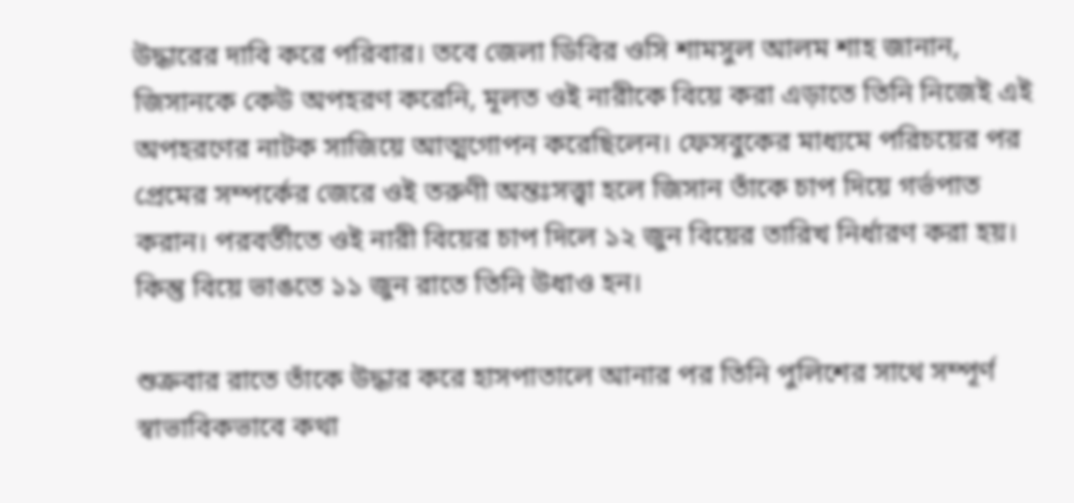উদ্ধারের দাবি করে পরিবার। তবে জেলা ডিবির ওসি শামসুল আলম শাহ জানান, জিসানকে কেউ অপহরণ করেনি, মূলত ওই নারীকে বিয়ে করা এড়াতে তিনি নিজেই এই অপহরণের নাটক সাজিয়ে আত্মগোপন করেছিলেন। ফেসবুকের মাধ্যমে পরিচয়ের পর প্রেমের সম্পর্কের জেরে ওই তরুণী অন্তঃসত্ত্বা হলে জিসান তাঁকে চাপ দিয়ে গর্ভপাত করান। পরবর্তীতে ওই নারী বিয়ের চাপ দিলে ১২ জুন বিয়ের তারিখ নির্ধারণ করা হয়। কিন্তু বিয়ে ভাঙতে ১১ জুন রাতে তিনি উধাও হন।

শুক্রবার রাতে তাঁকে উদ্ধার করে হাসপাতালে আনার পর তিনি পুলিশের সাথে সম্পূর্ণ স্বাভাবিকভাবে কথা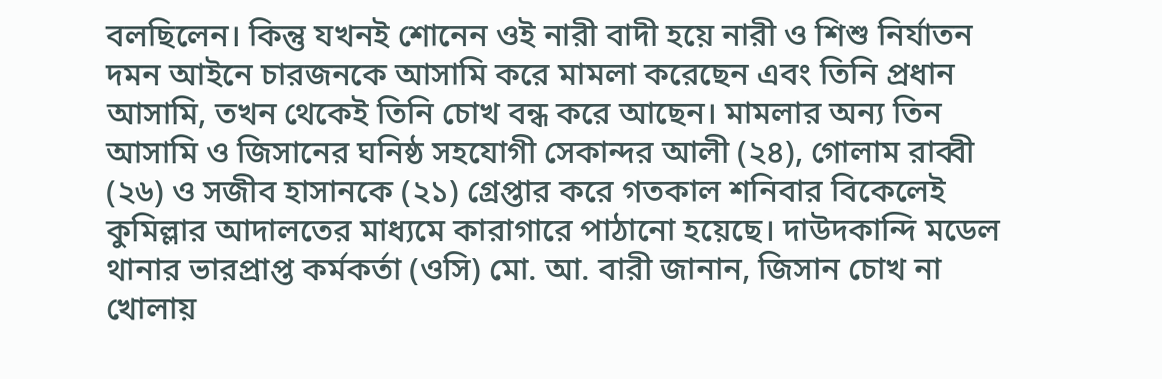বলছিলেন। কিন্তু যখনই শোনেন ওই নারী বাদী হয়ে নারী ও শিশু নির্যাতন দমন আইনে চারজনকে আসামি করে মামলা করেছেন এবং তিনি প্রধান আসামি, তখন থেকেই তিনি চোখ বন্ধ করে আছেন। মামলার অন্য তিন আসামি ও জিসানের ঘনিষ্ঠ সহযোগী সেকান্দর আলী (২৪), গোলাম রাব্বী (২৬) ও সজীব হাসানকে (২১) গ্রেপ্তার করে গতকাল শনিবার বিকেলেই কুমিল্লার আদালতের মাধ্যমে কারাগারে পাঠানো হয়েছে। দাউদকান্দি মডেল থানার ভারপ্রাপ্ত কর্মকর্তা (ওসি) মো. আ. বারী জানান, জিসান চোখ না খোলায়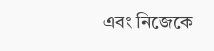এবং নিজেকে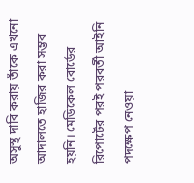অসুস্থ দাবি করায় তাঁকে এখনো আদালতে হাজির করা সম্ভব হয়নি। মেডিকেল বোর্ডের রিপোর্টের পরই পরবর্তী আইনি পদক্ষেপ নেওয়া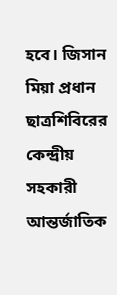হবে। জিসান মিয়া প্রধান ছাত্রশিবিরের কেন্দ্রীয় সহকারী আন্তর্জাতিক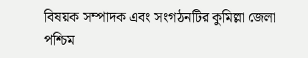বিষয়ক সম্পাদক এবং সংগঠনটির কুমিল্লা জেলা পশ্চিম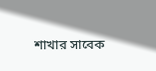শাখার সাবেক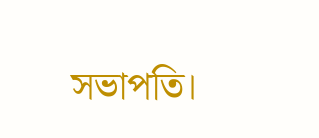সভাপতি।